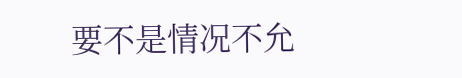要不是情况不允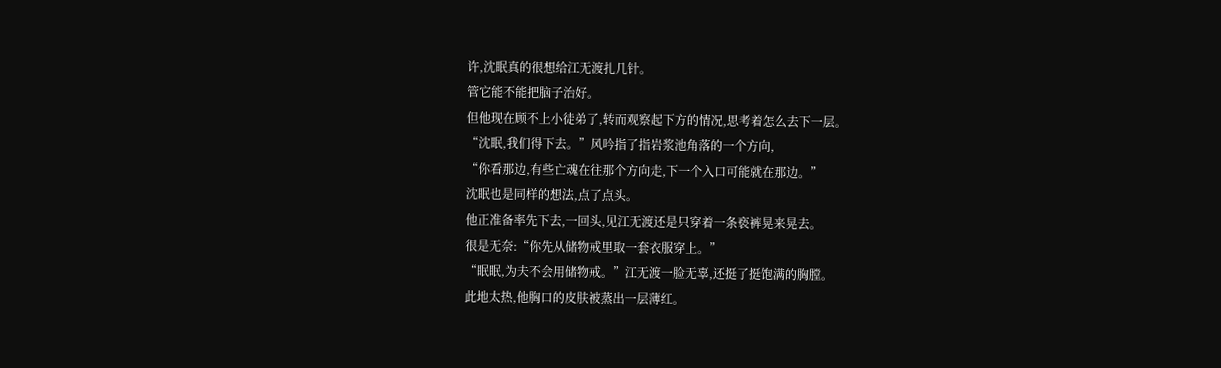许,沈眠真的很想给江无渡扎几针。
管它能不能把脑子治好。
但他现在顾不上小徒弟了,转而观察起下方的情况,思考着怎么去下一层。
“沈眠,我们得下去。”风吟指了指岩浆池角落的一个方向,
“你看那边,有些亡魂在往那个方向走,下一个入口可能就在那边。”
沈眠也是同样的想法,点了点头。
他正准备率先下去,一回头,见江无渡还是只穿着一条亵裤晃来晃去。
很是无奈:“你先从储物戒里取一套衣服穿上。”
“眠眠,为夫不会用储物戒。”江无渡一脸无辜,还挺了挺饱满的胸膛。
此地太热,他胸口的皮肤被蒸出一层薄红。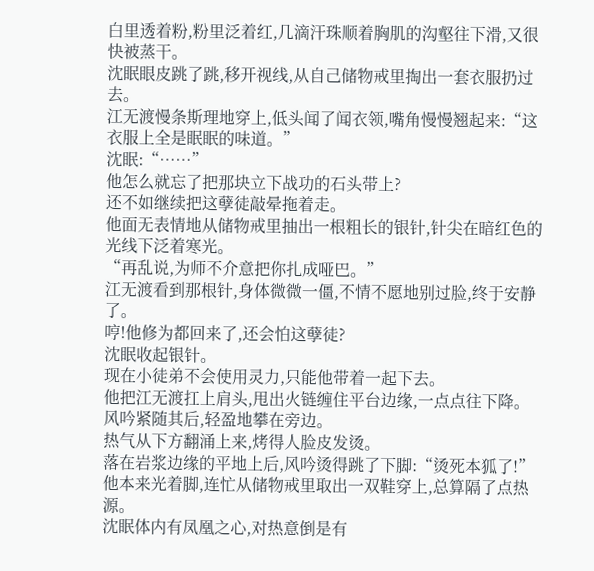白里透着粉,粉里泛着红,几滴汗珠顺着胸肌的沟壑往下滑,又很快被蒸干。
沈眠眼皮跳了跳,移开视线,从自己储物戒里掏出一套衣服扔过去。
江无渡慢条斯理地穿上,低头闻了闻衣领,嘴角慢慢翘起来:“这衣服上全是眠眠的味道。”
沈眠:“……”
他怎么就忘了把那块立下战功的石头带上?
还不如继续把这孽徒敲晕拖着走。
他面无表情地从储物戒里抽出一根粗长的银针,针尖在暗红色的光线下泛着寒光。
“再乱说,为师不介意把你扎成哑巴。”
江无渡看到那根针,身体微微一僵,不情不愿地别过脸,终于安静了。
哼!他修为都回来了,还会怕这孽徒?
沈眠收起银针。
现在小徒弟不会使用灵力,只能他带着一起下去。
他把江无渡扛上肩头,甩出火链缠住平台边缘,一点点往下降。
风吟紧随其后,轻盈地攀在旁边。
热气从下方翻涌上来,烤得人脸皮发烫。
落在岩浆边缘的平地上后,风吟烫得跳了下脚:“烫死本狐了!”
他本来光着脚,连忙从储物戒里取出一双鞋穿上,总算隔了点热源。
沈眠体内有凤凰之心,对热意倒是有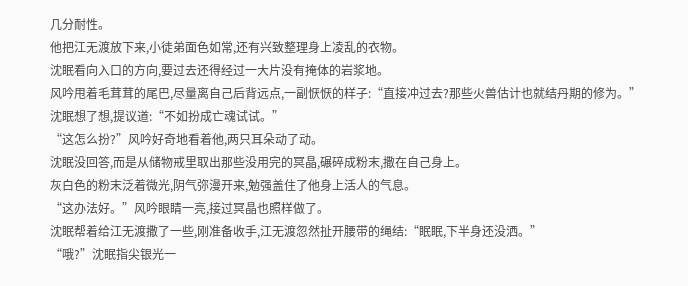几分耐性。
他把江无渡放下来,小徒弟面色如常,还有兴致整理身上凌乱的衣物。
沈眠看向入口的方向,要过去还得经过一大片没有掩体的岩浆地。
风吟甩着毛茸茸的尾巴,尽量离自己后背远点,一副恹恹的样子:“直接冲过去?那些火兽估计也就结丹期的修为。”
沈眠想了想,提议道:“不如扮成亡魂试试。”
“这怎么扮?”风吟好奇地看着他,两只耳朵动了动。
沈眠没回答,而是从储物戒里取出那些没用完的冥晶,碾碎成粉末,撒在自己身上。
灰白色的粉末泛着微光,阴气弥漫开来,勉强盖住了他身上活人的气息。
“这办法好。”风吟眼睛一亮,接过冥晶也照样做了。
沈眠帮着给江无渡撒了一些,刚准备收手,江无渡忽然扯开腰带的绳结:“眠眠,下半身还没洒。”
“哦?”沈眠指尖银光一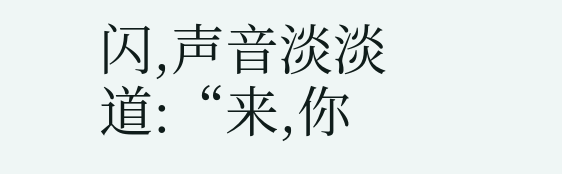闪,声音淡淡道:“来,你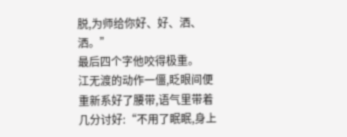脱,为师给你好、好、洒、洒。”
最后四个字他咬得极重。
江无渡的动作一僵,眨眼间便重新系好了腰带,语气里带着几分讨好:“不用了眠眠,身上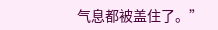气息都被盖住了。”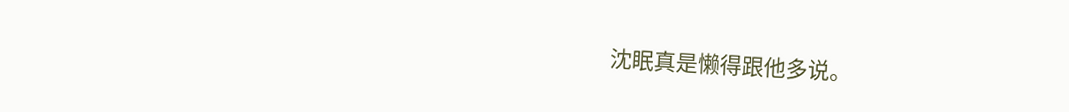沈眠真是懒得跟他多说。